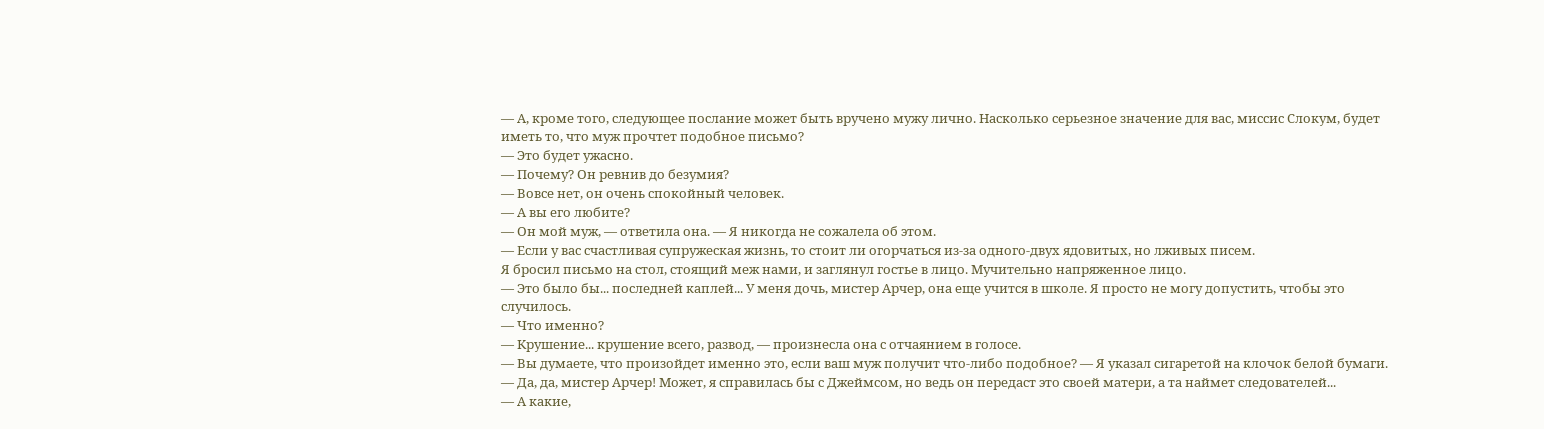— А, кроме того, следующее послание может быть вручено мужу лично. Насколько серьезное значение для вас, миссис Слокум, будет иметь то, что муж прочтет подобное письмо?
— Это будет ужасно.
— Почему? Он ревнив до безумия?
— Вовсе нет, он очень спокойный человек.
— А вы его любите?
— Он мой муж, — ответила она. — Я никогда не сожалела об этом.
— Если у вас счастливая супружеская жизнь, то стоит ли огорчаться из-за одного-двух ядовитых, но лживых писем.
Я бросил письмо на стол, стоящий меж нами, и заглянул гостье в лицо. Мучительно напряженное лицо.
— Это было бы... последней каплей... У меня дочь, мистер Арчер, она еще учится в школе. Я просто не могу допустить, чтобы это случилось.
— Что именно?
— Крушение... крушение всего, развод, — произнесла она с отчаянием в голосе.
— Вы думаете, что произойдет именно это, если ваш муж получит что-либо подобное? — Я указал сигаретой на клочок белой бумаги.
— Да, да, мистер Арчер! Может, я справилась бы с Джеймсом, но ведь он передаст это своей матери, а та наймет следователей...
— А какие,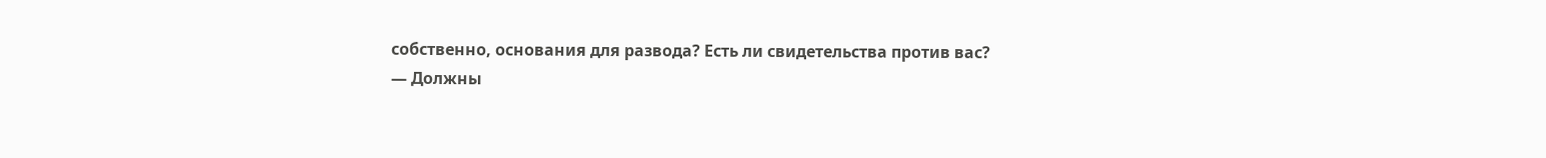собственно, основания для развода? Есть ли свидетельства против вас?
— Должны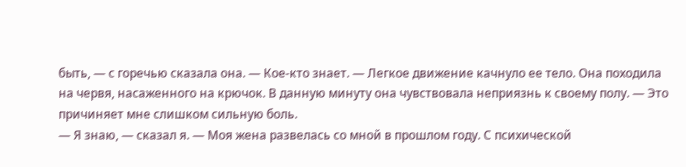быть, — с горечью сказала она. — Кое-кто знает. — Легкое движение качнуло ее тело. Она походила на червя, насаженного на крючок. В данную минуту она чувствовала неприязнь к своему полу. — Это причиняет мне слишком сильную боль.
— Я знаю, — сказал я. — Моя жена развелась со мной в прошлом году. С психической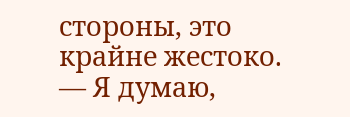стороны, это крайне жестоко.
— Я думаю,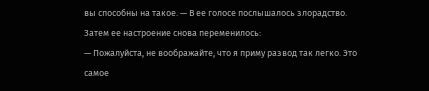вы способны на такое. — В ее голосе послышалось злорадство. Затем ее настроение снова переменилось:
— Пожалуйста, не воображайте, что я приму развод так легко. Это самое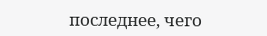последнее, чего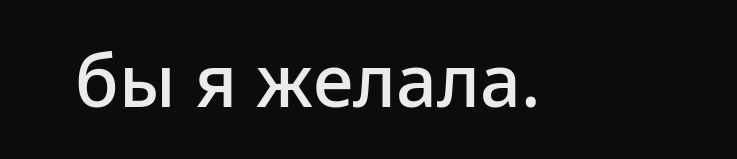бы я желала.